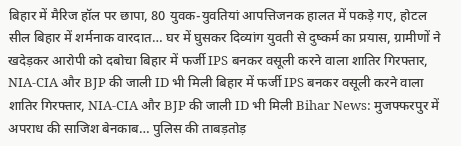बिहार में मैरिज हॉल पर छापा, 80 युवक-युवतियां आपत्तिजनक हालत में पकड़े गए, होटल सील बिहार में शर्मनाक वारदात… घर में घुसकर दिव्यांग युवती से दुष्कर्म का प्रयास, ग्रामीणों ने खदेड़कर आरोपी को दबोचा बिहार में फर्जी IPS बनकर वसूली करने वाला शातिर गिरफ्तार, NIA-CIA और BJP की जाली ID भी मिली बिहार में फर्जी IPS बनकर वसूली करने वाला शातिर गिरफ्तार, NIA-CIA और BJP की जाली ID भी मिली Bihar News: मुजफ्फरपुर में अपराध की साजिश बेनकाब… पुलिस की ताबड़तोड़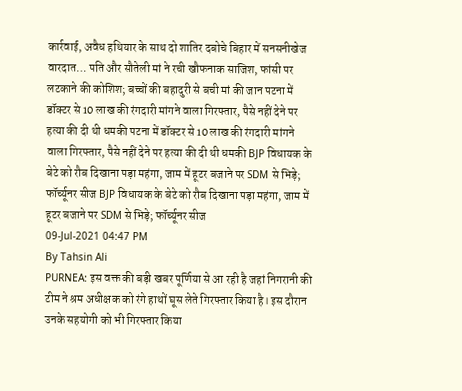कार्रवाई, अवैध हथियार के साथ दो शातिर दबोचे बिहार में सनसनीखेज वारदात… पति और सौतेली मां ने रची खौफनाक साजिश, फांसी पर लटकाने की कोशिश; बच्चों की बहादुरी से बची मां की जान पटना में डॉक्टर से 10 लाख की रंगदारी मांगने वाला गिरफ्तार, पैसे नहीं देने पर हत्या की दी थी धमकी पटना में डॉक्टर से 10 लाख की रंगदारी मांगने वाला गिरफ्तार, पैसे नहीं देने पर हत्या की दी थी धमकी BJP विधायक के बेटे को रौब दिखाना पड़ा महंगा, जाम में हूटर बजाने पर SDM से भिड़े; फॉर्च्यूनर सीज BJP विधायक के बेटे को रौब दिखाना पड़ा महंगा, जाम में हूटर बजाने पर SDM से भिड़े; फॉर्च्यूनर सीज
09-Jul-2021 04:47 PM
By Tahsin Ali
PURNEA: इस वक्त की बड़ी खबर पूर्णिया से आ रही है जहां निगरानी की टीम ने श्रम अधीक्षक को रंगे हाथों घूस लेते गिरफ्तार किया है। इस दौरान उनके सहयोगी को भी गिरफ्तार किया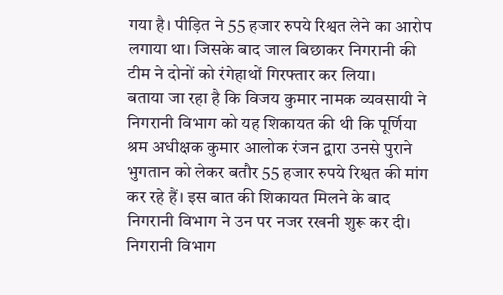गया है। पीड़ित ने 55 हजार रुपये रिश्वत लेने का आरोप लगाया था। जिसके बाद जाल बिछाकर निगरानी की टीम ने दोनों को रंगेहाथों गिरफ्तार कर लिया।
बताया जा रहा है कि विजय कुमार नामक व्यवसायी ने निगरानी विभाग को यह शिकायत की थी कि पूर्णिया श्रम अधीक्षक कुमार आलोक रंजन द्वारा उनसे पुराने भुगतान को लेकर बतौर 55 हजार रुपये रिश्वत की मांग कर रहे हैं। इस बात की शिकायत मिलने के बाद निगरानी विभाग ने उन पर नजर रखनी शुरू कर दी। निगरानी विभाग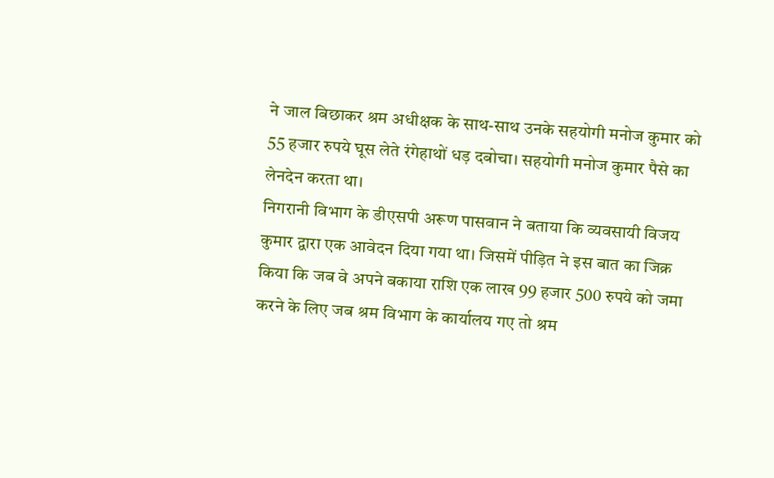ने जाल बिछाकर श्रम अधीक्षक के साथ-साथ उनके सहयोगी मनोज कुमार को 55 हजार रुपये घूस लेते रंगेहाथों धड़ दबोचा। सहयोगी मनोज कुमार पैसे का लेनदेन करता था।
निगरानी विभाग के डीएसपी अरूण पासवान ने बताया कि व्यवसायी विजय कुमार द्वारा एक आवेदन दिया गया था। जिसमें पीड़ित ने इस बात का जिक्र किया कि जब वे अपने बकाया राशि एक लाख 99 हजार 500 रुपये को जमा करने के लिए जब श्रम विभाग के कार्यालय गए तो श्रम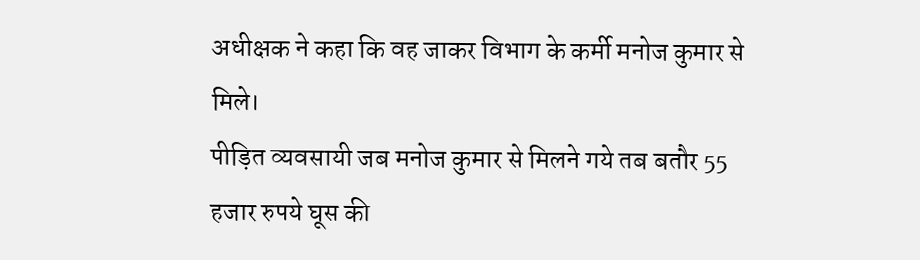अधीक्षक ने कहा कि वह जाकर विभाग के कर्मी मनोज कुमार से मिले।
पीड़ित व्यवसायी जब मनोज कुमार से मिलने गये तब बतौर 55 हजार रुपये घूस की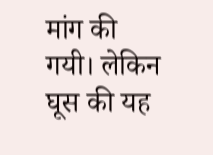मांग की गयी। लेकिन घूस की यह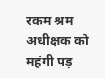रकम श्रम अधीक्षक को महंगी पड़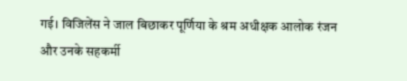गई। विजिलेंस ने जाल बिछाकर पूर्णिया के श्रम अधीक्षक आलोक रंजन और उनके सहकर्मी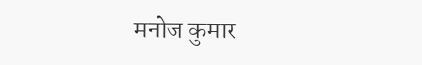मनोज कुमार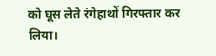को घूस लेते रंगेहाथों गिरफ्तार कर लिया।